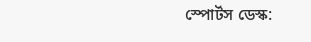স্পোর্টস ডেস্ক: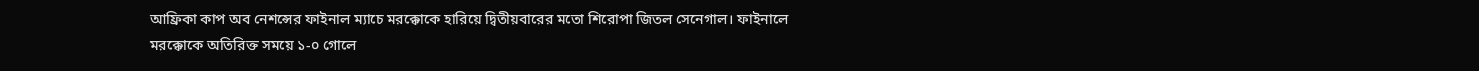আফ্রিকা কাপ অব নেশন্সের ফাইনাল ম্যাচে মরক্কোকে হারিয়ে দ্বিতীয়বারের মতো শিরোপা জিতল সেনেগাল। ফাইনালে মরক্কোকে অতিরিক্ত সময়ে ১-০ গোলে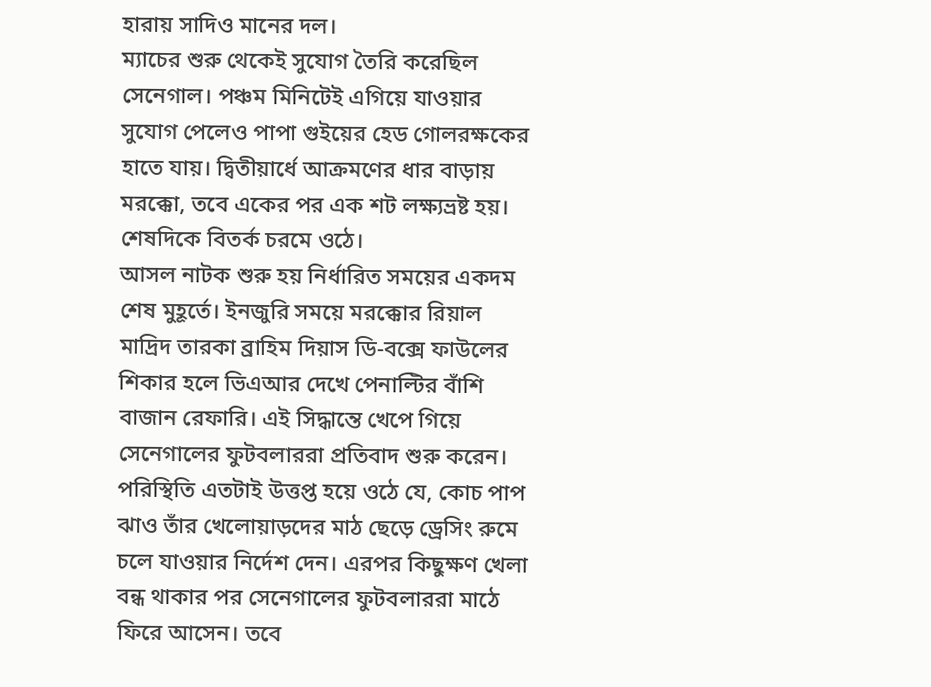হারায় সাদিও মানের দল।
ম্যাচের শুরু থেকেই সুযোগ তৈরি করেছিল সেনেগাল। পঞ্চম মিনিটেই এগিয়ে যাওয়ার সুযোগ পেলেও পাপা গুইয়ের হেড গোলরক্ষকের হাতে যায়। দ্বিতীয়ার্ধে আক্রমণের ধার বাড়ায় মরক্কো, তবে একের পর এক শট লক্ষ্যভ্রষ্ট হয়। শেষদিকে বিতর্ক চরমে ওঠে।
আসল নাটক শুরু হয় নির্ধারিত সময়ের একদম শেষ মুহূর্তে। ইনজুরি সময়ে মরক্কোর রিয়াল মাদ্রিদ তারকা ব্রাহিম দিয়াস ডি-বক্সে ফাউলের শিকার হলে ভিএআর দেখে পেনাল্টির বাঁশি বাজান রেফারি। এই সিদ্ধান্তে খেপে গিয়ে সেনেগালের ফুটবলাররা প্রতিবাদ শুরু করেন। পরিস্থিতি এতটাই উত্তপ্ত হয়ে ওঠে যে, কোচ পাপ ঝাও তাঁর খেলোয়াড়দের মাঠ ছেড়ে ড্রেসিং রুমে চলে যাওয়ার নির্দেশ দেন। এরপর কিছুক্ষণ খেলা বন্ধ থাকার পর সেনেগালের ফুটবলাররা মাঠে ফিরে আসেন। তবে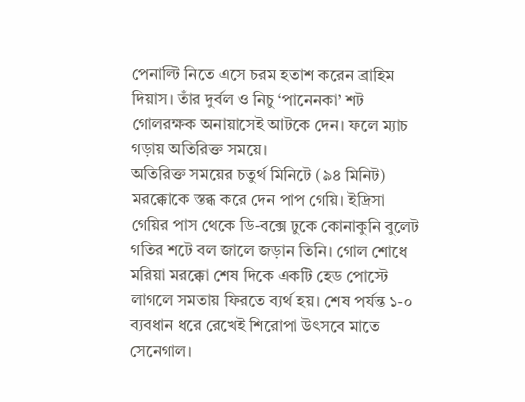পেনাল্টি নিতে এসে চরম হতাশ করেন ব্রাহিম দিয়াস। তাঁর দুর্বল ও নিচু ‘পানেনকা’ শট গোলরক্ষক অনায়াসেই আটকে দেন। ফলে ম্যাচ গড়ায় অতিরিক্ত সময়ে।
অতিরিক্ত সময়ের চতুর্থ মিনিটে (৯৪ মিনিট) মরক্কোকে স্তব্ধ করে দেন পাপ গেয়ি। ইদ্রিসা গেয়ির পাস থেকে ডি-বক্সে ঢুকে কোনাকুনি বুলেট গতির শটে বল জালে জড়ান তিনি। গোল শোধে মরিয়া মরক্কো শেষ দিকে একটি হেড পোস্টে লাগলে সমতায় ফিরতে ব্যর্থ হয়। শেষ পর্যন্ত ১-০ ব্যবধান ধরে রেখেই শিরোপা উৎসবে মাতে সেনেগাল।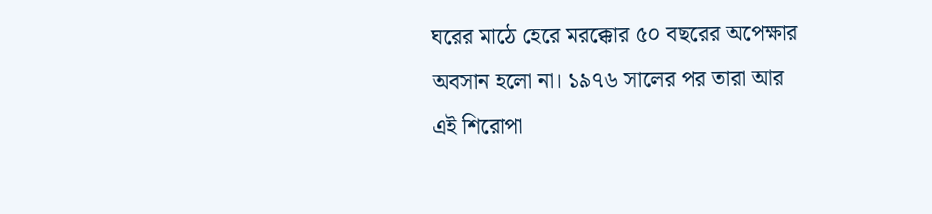ঘরের মাঠে হেরে মরক্কোর ৫০ বছরের অপেক্ষার অবসান হলো না। ১৯৭৬ সালের পর তারা আর এই শিরোপা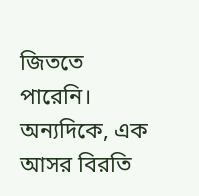জিততে পারেনি। অন্যদিকে, এক আসর বিরতি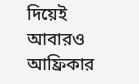দিয়েই আবারও আফ্রিকার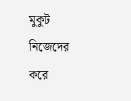মুকুট নিজেদের করে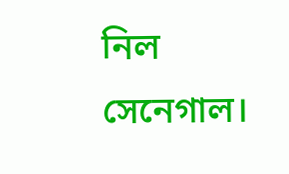নিল সেনেগাল।